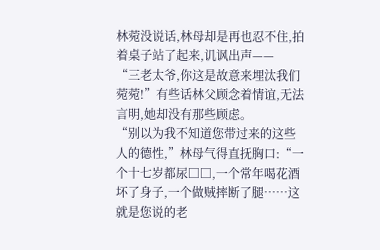林菀没说话,林母却是再也忍不住,拍着桌子站了起来,讥讽出声——
“三老太爷,你这是故意来埋汰我们菀菀!”有些话林父顾念着情谊,无法言明,她却没有那些顾虑。
“别以为我不知道您带过来的这些人的德性,”林母气得直抚胸口:“一个十七岁都尿□□,一个常年喝花酒坏了身子,一个做贼摔断了腿……这就是您说的老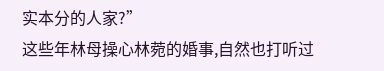实本分的人家?”
这些年林母操心林菀的婚事,自然也打听过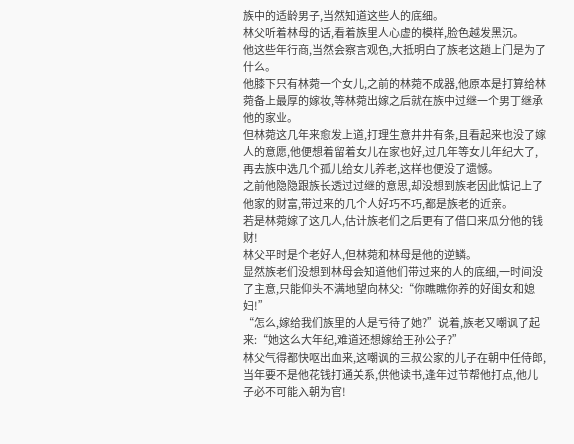族中的适龄男子,当然知道这些人的底细。
林父听着林母的话,看着族里人心虚的模样,脸色越发黑沉。
他这些年行商,当然会察言观色,大抵明白了族老这趟上门是为了什么。
他膝下只有林菀一个女儿,之前的林菀不成器,他原本是打算给林菀备上最厚的嫁妆,等林菀出嫁之后就在族中过继一个男丁继承他的家业。
但林菀这几年来愈发上道,打理生意井井有条,且看起来也没了嫁人的意愿,他便想着留着女儿在家也好,过几年等女儿年纪大了,再去族中选几个孤儿给女儿养老,这样也便没了遗憾。
之前他隐隐跟族长透过过继的意思,却没想到族老因此惦记上了他家的财富,带过来的几个人好巧不巧,都是族老的近亲。
若是林菀嫁了这几人,估计族老们之后更有了借口来瓜分他的钱财!
林父平时是个老好人,但林菀和林母是他的逆鳞。
显然族老们没想到林母会知道他们带过来的人的底细,一时间没了主意,只能仰头不满地望向林父:“你瞧瞧你养的好闺女和媳妇!”
“怎么,嫁给我们族里的人是亏待了她?”说着,族老又嘲讽了起来:“她这么大年纪,难道还想嫁给王孙公子?”
林父气得都快呕出血来,这嘲讽的三叔公家的儿子在朝中任侍郎,当年要不是他花钱打通关系,供他读书,逢年过节帮他打点,他儿子必不可能入朝为官!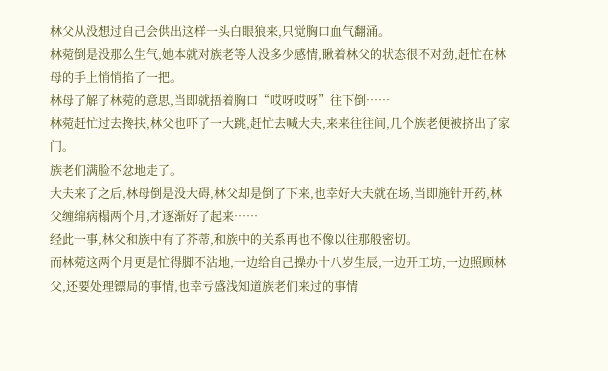林父从没想过自己会供出这样一头白眼狼来,只觉胸口血气翻涌。
林菀倒是没那么生气,她本就对族老等人没多少感情,瞅着林父的状态很不对劲,赶忙在林母的手上悄悄掐了一把。
林母了解了林菀的意思,当即就捂着胸口“哎呀哎呀”往下倒……
林菀赶忙过去搀扶,林父也吓了一大跳,赶忙去喊大夫,来来往往间,几个族老便被挤出了家门。
族老们满脸不忿地走了。
大夫来了之后,林母倒是没大碍,林父却是倒了下来,也幸好大夫就在场,当即施针开药,林父缠绵病榻两个月,才逐渐好了起来……
经此一事,林父和族中有了芥蒂,和族中的关系再也不像以往那般密切。
而林菀这两个月更是忙得脚不沾地,一边给自己操办十八岁生辰,一边开工坊,一边照顾林父,还要处理镖局的事情,也幸亏盛浅知道族老们来过的事情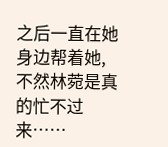之后一直在她身边帮着她,不然林菀是真的忙不过来……